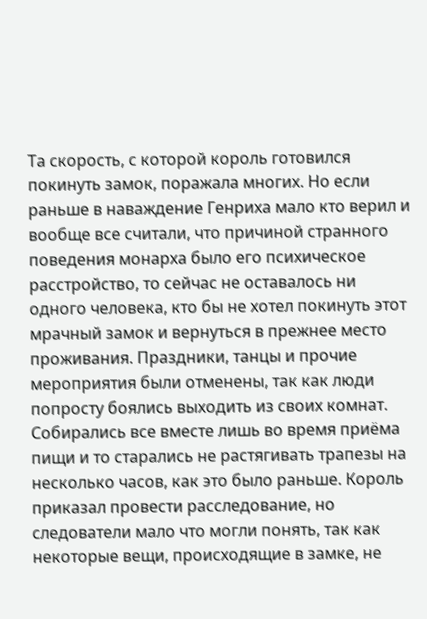Та скорость, с которой король готовился покинуть замок, поражала многих. Но если раньше в наваждение Генриха мало кто верил и вообще все считали, что причиной странного поведения монарха было его психическое расстройство, то сейчас не оставалось ни одного человека, кто бы не хотел покинуть этот мрачный замок и вернуться в прежнее место проживания. Праздники, танцы и прочие мероприятия были отменены, так как люди попросту боялись выходить из своих комнат. Собирались все вместе лишь во время приёма пищи и то старались не растягивать трапезы на несколько часов, как это было раньше. Король приказал провести расследование, но следователи мало что могли понять, так как некоторые вещи, происходящие в замке, не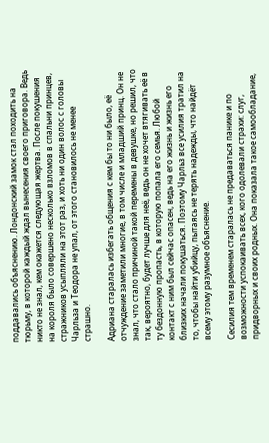поддавались объяснению. Лондонский замок стал походить на тюрьму, в которой каждый ждал вынесения своего приговора. Ведь никто не знал, кем окажется следующая жертва. После покушения на короля было совершено несколько взломов в спальни принцев, стражников усыпляли на этот раз, и хоть ни один волос с головы Чарльза и Теодора не упал, от этого становилось не менее страшно.

Адриана старалась избегать общения с кем бы то ни было, её отчуждение заметили многие, в том числе и младший принц. Он не знал, что стало причиной такой перемены в девушке, но решил, что так, вероятно, будет лучше для неё, ведь он не хочет втягивать её в ту бездонную пропасть, в которую попала его семья. Любой контакт с ним был сейчас опасен, ведь на его жизнь и жизнь его близких начали покушаться. Поэтому Чарльз все усилия тратил на то, чтобы найти убийцу, пытаясь не терять надежды, что найдёт всему этому разумное объяснение.

Сесилия тем временем старалась не предаваться панике и по возможности успокаивать всех, кого одолевали страхи: слуг, придворных и своих родных. Она показала такое самообладание,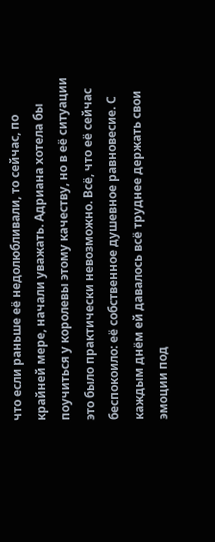что если раньше её недолюбливали, то сейчас, по крайней мере, начали уважать. Адриана хотела бы поучиться у королевы этому качеству, но в её ситуации это было практически невозможно. Всё, что её сейчас беспокоило: её собственное душевное равновесие. С каждым днём ей давалось всё труднее держать свои эмоции под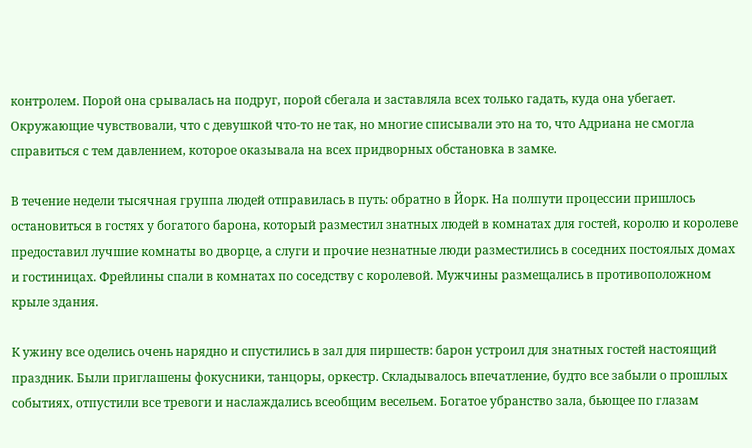контролем. Порой она срывалась на подруг, порой сбегала и заставляла всех только гадать, куда она убегает. Окружающие чувствовали, что с девушкой что-то не так, но многие списывали это на то, что Адриана не смогла справиться с тем давлением, которое оказывала на всех придворных обстановка в замке.

В течение недели тысячная группа людей отправилась в путь: обратно в Йорк. На полпути процессии пришлось остановиться в гостях у богатого барона, который разместил знатных людей в комнатах для гостей, королю и королеве предоставил лучшие комнаты во дворце, а слуги и прочие незнатные люди разместились в соседних постоялых домах и гостиницах. Фрейлины спали в комнатах по соседству с королевой. Мужчины размещались в противоположном крыле здания.

К ужину все оделись очень нарядно и спустились в зал для пиршеств: барон устроил для знатных гостей настоящий праздник. Были приглашены фокусники, танцоры, оркестр. Складывалось впечатление, будто все забыли о прошлых событиях, отпустили все тревоги и наслаждались всеобщим весельем. Богатое убранство зала, бьющее по глазам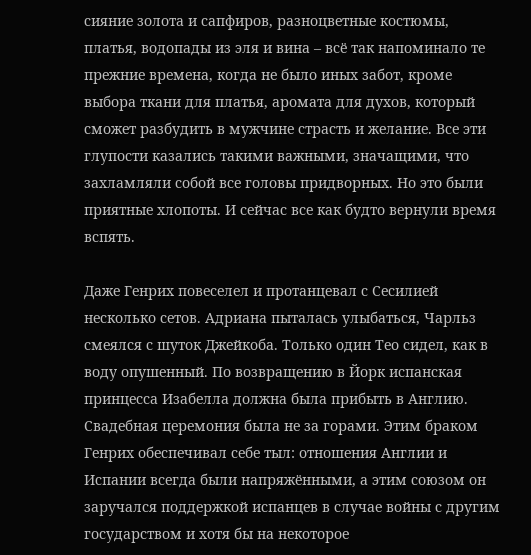сияние золота и сапфиров, разноцветные костюмы, платья, водопады из эля и вина – всё так напоминало те прежние времена, когда не было иных забот, кроме выбора ткани для платья, аромата для духов, который сможет разбудить в мужчине страсть и желание. Все эти глупости казались такими важными, значащими, что захламляли собой все головы придворных. Но это были приятные хлопоты. И сейчас все как будто вернули время вспять.

Даже Генрих повеселел и протанцевал с Сесилией несколько сетов. Адриана пыталась улыбаться, Чарльз смеялся с шуток Джейкоба. Только один Тео сидел, как в воду опушенный. По возвращению в Йорк испанская принцесса Изабелла должна была прибыть в Англию. Свадебная церемония была не за горами. Этим браком Генрих обеспечивал себе тыл: отношения Англии и Испании всегда были напряжёнными, а этим союзом он заручался поддержкой испанцев в случае войны с другим государством и хотя бы на некоторое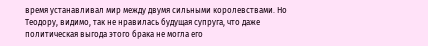время устанавливал мир между двумя сильными королевствами. Но Теодору, видимо, так не нравилась будущая супруга, что даже политическая выгода этого брака не могла его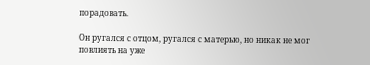порадовать.

Он ругался с отцом, ругался с матерью, но никак не мог повлиять на уже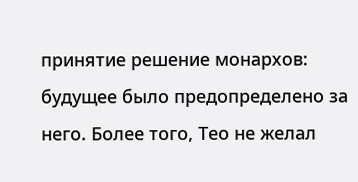принятие решение монархов: будущее было предопределено за него. Более того, Тео не желал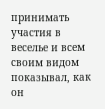принимать участия в веселье и всем своим видом показывал, как он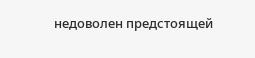недоволен предстоящей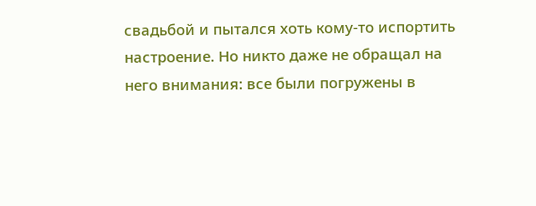свадьбой и пытался хоть кому-то испортить настроение. Но никто даже не обращал на него внимания: все были погружены в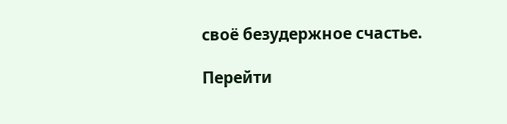своё безудержное счастье.

Перейти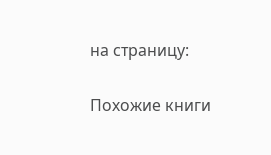на страницу:

Похожие книги